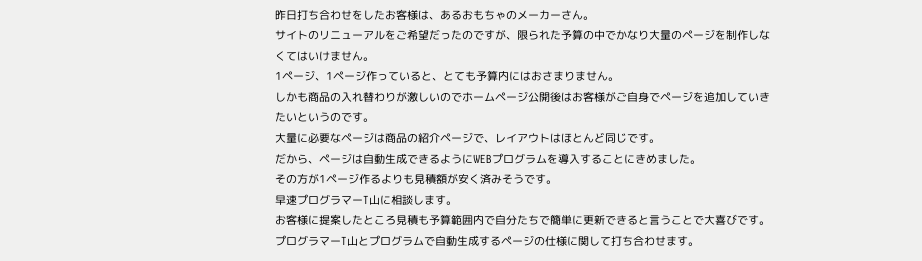昨日打ち合わせをしたお客様は、あるおもちゃのメーカーさん。
サイトのリニューアルをご希望だったのですが、限られた予算の中でかなり大量のページを制作しなくてはいけません。
1ページ、1ページ作っていると、とても予算内にはおさまりません。
しかも商品の入れ替わりが激しいのでホームページ公開後はお客様がご自身でページを追加していきたいというのです。
大量に必要なページは商品の紹介ページで、レイアウトはほとんど同じです。
だから、ページは自動生成できるようにWEBプログラムを導入することにきめました。
その方が1ページ作るよりも見積額が安く済みそうです。
早速プログラマーT山に相談します。
お客様に提案したところ見積も予算範囲内で自分たちで簡単に更新できると言うことで大喜びです。
プログラマーT山とプログラムで自動生成するページの仕様に関して打ち合わせます。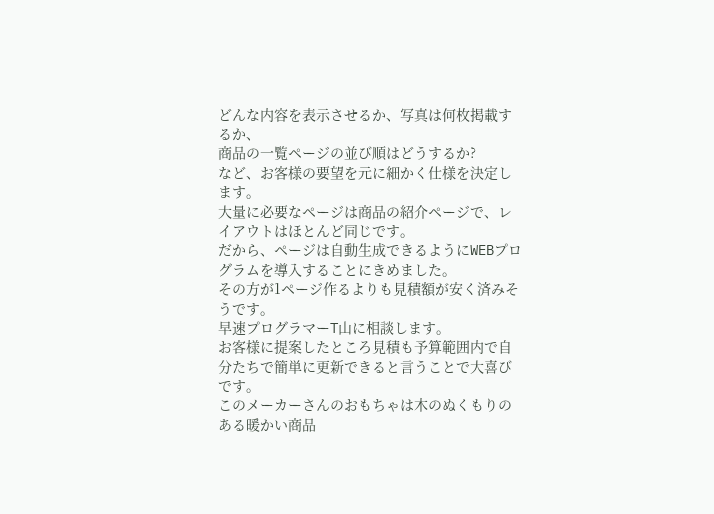どんな内容を表示させるか、写真は何枚掲載するか、
商品の一覧ページの並び順はどうするか?
など、お客様の要望を元に細かく仕様を決定します。
大量に必要なページは商品の紹介ページで、レイアウトはほとんど同じです。
だから、ページは自動生成できるようにWEBプログラムを導入することにきめました。
その方が1ページ作るよりも見積額が安く済みそうです。
早速プログラマーT山に相談します。
お客様に提案したところ見積も予算範囲内で自分たちで簡単に更新できると言うことで大喜びです。
このメーカーさんのおもちゃは木のぬくもりのある暖かい商品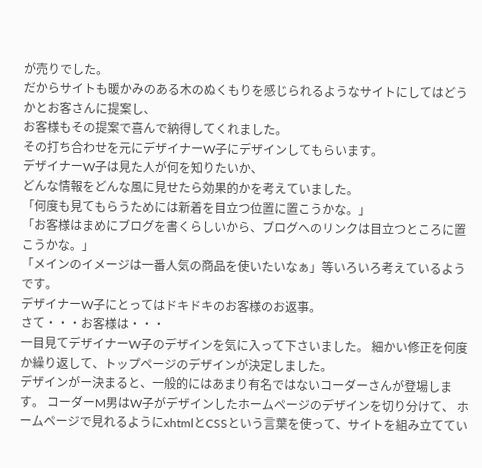が売りでした。
だからサイトも暖かみのある木のぬくもりを感じられるようなサイトにしてはどうかとお客さんに提案し、
お客様もその提案で喜んで納得してくれました。
その打ち合わせを元にデザイナーW子にデザインしてもらいます。
デザイナーW子は見た人が何を知りたいか、
どんな情報をどんな風に見せたら効果的かを考えていました。
「何度も見てもらうためには新着を目立つ位置に置こうかな。」
「お客様はまめにブログを書くらしいから、ブログへのリンクは目立つところに置こうかな。」
「メインのイメージは一番人気の商品を使いたいなぁ」等いろいろ考えているようです。
デザイナーW子にとってはドキドキのお客様のお返事。
さて・・・お客様は・・・
一目見てデザイナーW子のデザインを気に入って下さいました。 細かい修正を何度か繰り返して、トップページのデザインが決定しました。
デザインがー決まると、一般的にはあまり有名ではないコーダーさんが登場します。 コーダーM男はW子がデザインしたホームページのデザインを切り分けて、 ホームページで見れるようにxhtmlとCSSという言葉を使って、サイトを組み立ててい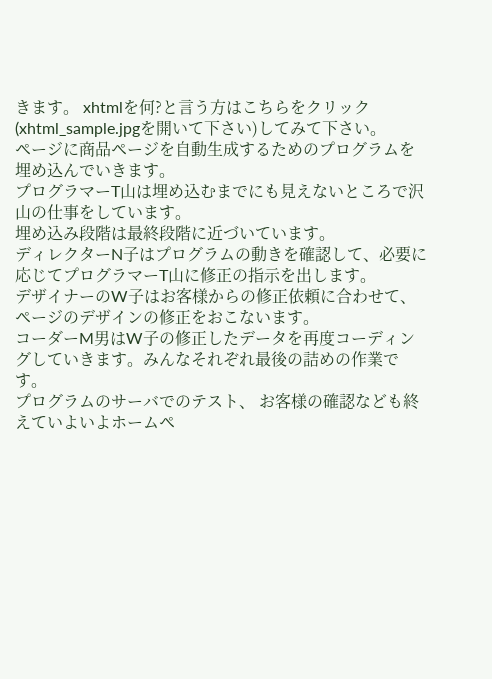きます。 xhtmlを何?と言う方はこちらをクリック(xhtml_sample.jpgを開いて下さい)してみて下さい。
ページに商品ページを自動生成するためのプログラムを埋め込んでいきます。
プログラマーT山は埋め込むまでにも見えないところで沢山の仕事をしています。
埋め込み段階は最終段階に近づいています。
ディレクターN子はプログラムの動きを確認して、必要に応じてプログラマーT山に修正の指示を出します。
デザイナーのW子はお客様からの修正依頼に合わせて、ページのデザインの修正をおこないます。
コーダーM男はW子の修正したデータを再度コーディングしていきます。みんなそれぞれ最後の詰めの作業です。
プログラムのサーバでのテスト、 お客様の確認なども終えていよいよホームペ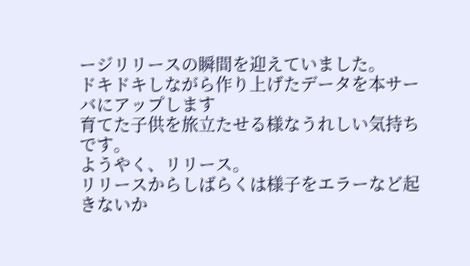ージリリースの瞬間を迎えていました。
ドキドキしながら作り上げたデータを本サーバにアップします
育てた子供を旅立たせる様なうれしい気持ちです。
ようやく、リリース。
リリースからしばらくは様子をエラーなど起きないか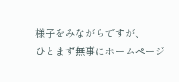様子をみながらですが、
ひとまず無事にホームページ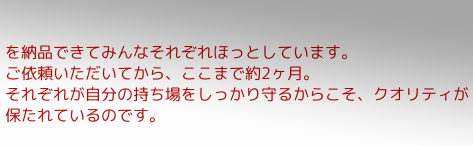を納品できてみんなそれぞれほっとしています。
ご依頼いただいてから、ここまで約2ヶ月。
それぞれが自分の持ち場をしっかり守るからこそ、クオリティが保たれているのです。